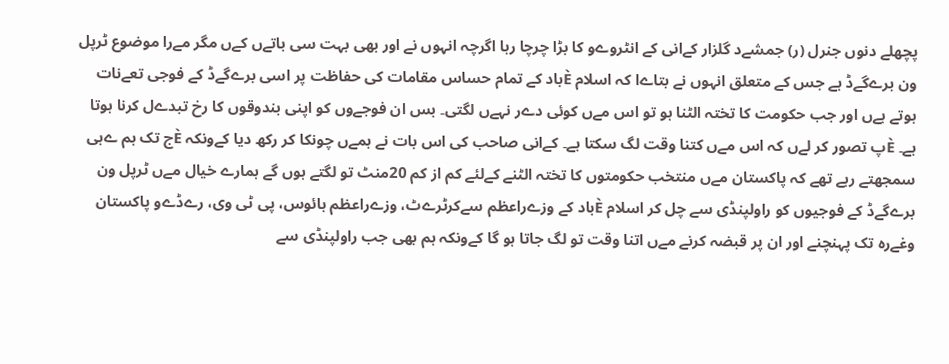پچھلے دنوں جنرل (ر) جمشےد گلزار کےانی کے انٹروےو کا بڑا چرچا رہا اگرچہ انہوں نے اور بھی بہت سی باتےں کےں مگر مےرا موضوع ٹرپل ون برےگےڈ ہے جس کے متعلق انہوں نے بتاےا کہ اسلام Èباد کے تمام حساس مقامات کی حفاظت پر اسی برےگےڈ کے فوجی تعےنات ہوتے ہےں اور جب حکومت کا تختہ الٹنا ہو تو اس مےں کوئی دےر نہےں لگتی۔ بس ان فوجےوں کو اپنی بندوقوں کا رخ تبدےل کرنا ہوتا ہے۔ Èپ تصور کر لےں کہ اس مےں کتنا وقت لگ سکتا ہے۔ کےانی صاحب کی اس بات نے ہمےں چونکا کر رکھ دیا کےونکہ Èج تک ہم ےہی سمجھتے رہے تھے کہ پاکستان مےں منتخب حکومتوں کا تختہ الٹنے کےلئے کم از کم 20منٹ تو لگتے ہوں گے ہمارے خیال مےں ٹرپل ون برےگےڈ کے فوجیوں کو راولپنڈی سے چل کر اسلام Èباد کے وزےراعظم سےکرٹرےٹ، وزےراعظم ہائوس، پی ٹی وی، رےڈےو پاکستان وغےرہ تک پہنچنے اور ان پر قبضہ کرنے مےں اتنا وقت تو لگ جاتا ہو گا کےونکہ ہم بھی جب راولپنڈی سے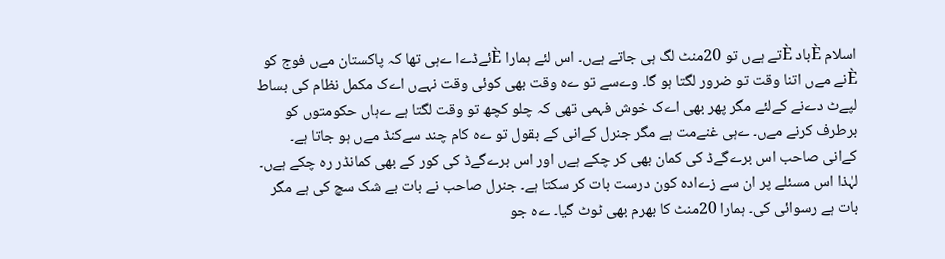اسلام Èباد Èتے ہےں تو 20منٹ لگ ہی جاتے ہےں۔ اس لئے ہمارا Èئےڈےا ےہی تھا کہ پاکستان مےں فوج کو Èنے مےں اتنا وقت تو ضرور لگتا ہو گا۔ وےسے تو ےہ وقت بھی کوئی وقت نہےں اےک مکمل نظام کی بساط لپےٹ دےنے کےلئے مگر پھر بھی اےک خوش فہمی تھی کہ چلو کچھ تو وقت لگتا ہے ےہاں حکومتوں کو برطرف کرنے مےں۔ ےہی غنےمت ہے مگر جنرل کےانی کے بقول تو ےہ کام چند سےکنڈ مےں ہو جاتا ہے۔ کےانی صاحب اس برےگےڈ کی کمان بھی کر چکے ہےں اور اس برےگےڈ کی کور کے بھی کمانڈر رہ چکے ہےں۔ لہٰذا اس مسئلے پر ان سے زےادہ کون درست بات کر سکتا ہے۔ جنرل صاحب نے بات بے شک سچ کی ہے مگر بات ہے رسوائی کی۔ ہمارا 20منٹ کا بھرم بھی ٹوٹ گیا۔ ےہ جو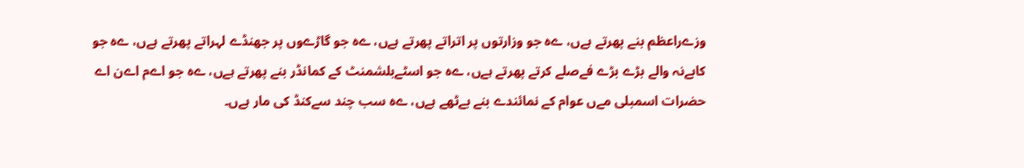وزےراعظم بنے پھرتے ہےں، ےہ جو وزارتوں پر اتراتے پھرتے ہےں، ےہ جو گاڑےوں پر جھنڈے لہراتے پھرتے ہےں، ےہ جو کابےنہ والے بڑے بڑے فےصلے کرتے پھرتے ہےں، ےہ جو اسٹےبلشمنٹ کے کمانڈر بنے پھرتے ہےں، ےہ جو اےم اےن اے حضرات اسمبلی مےں عوام کے نمائندے بنے بےٹھے ہےں، ےہ سب چند سےکنڈ کی مار ہےں۔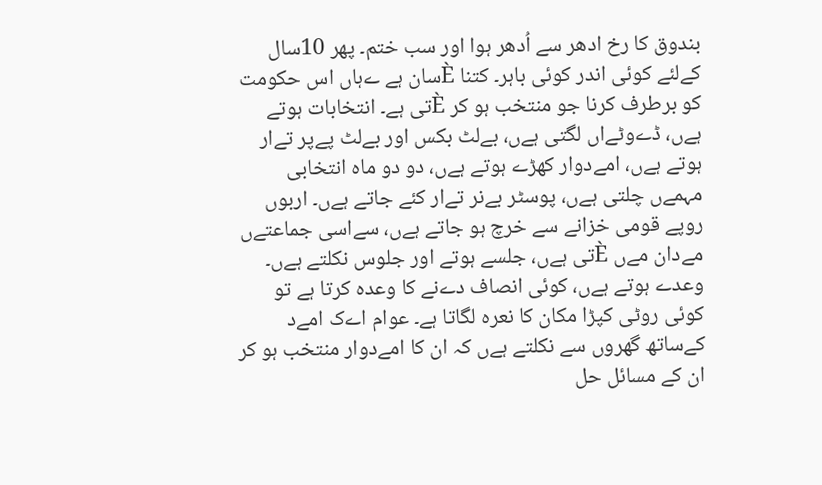بندوق کا رخ ادھر سے اُدھر ہوا اور سب ختم۔ پھر 10سال کےلئے کوئی اندر کوئی باہر۔ کتنا Èسان ہے ےہاں اس حکومت کو برطرف کرنا جو منتخب ہو کر Èتی ہے۔ انتخابات ہوتے ہےں، ڈےوٹےاں لگتی ہےں، بےلٹ بکس اور بےلٹ پےپر تےار ہوتے ہےں، امےدوار کھڑے ہوتے ہےں، دو دو ماہ انتخابی مہمےں چلتی ہےں، پوسٹر بےنر تےار کئے جاتے ہےں۔ اربوں روپے قومی خزانے سے خرچ ہو جاتے ہےں، سےاسی جماعتےں مےدان مےں Èتی ہےں، جلسے ہوتے اور جلوس نکلتے ہےں۔ وعدے ہوتے ہےں، کوئی انصاف دےنے کا وعدہ کرتا ہے تو کوئی روٹی کپڑا مکان کا نعرہ لگاتا ہے۔ عوام اےک امےد کےساتھ گھروں سے نکلتے ہےں کہ ان کا امےدوار منتخب ہو کر ان کے مسائل حل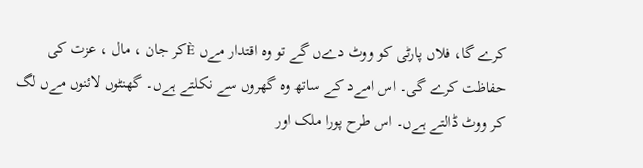کرے گا، فلاں پارٹی کو ووٹ دےں گے تو وہ اقتدار مےں Èکر جان ، مال ، عزت کی حفاظت کرے گی۔ اس امےد کے ساتھ وہ گھروں سے نکلتے ہےں۔ گھنٹوں لائنوں مےں لگ کر ووٹ ڈالتے ہےں۔ اس طرح پورا ملک اور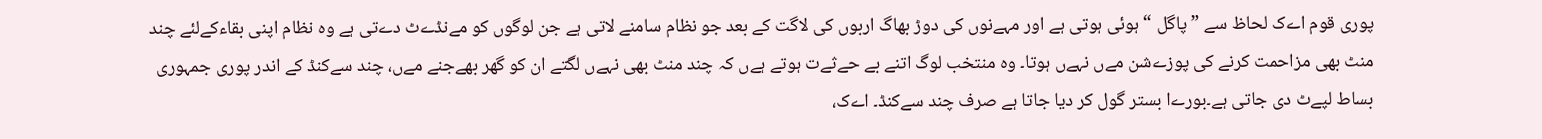پوری قوم اےک لحاظ سے ” پاگل “ ہوئی ہوتی ہے اور مہےنوں کی دوڑ بھاگ اربوں کی لاگت کے بعد جو نظام سامنے لاتی ہے جن لوگوں کو مےنڈےٹ دےتی ہے وہ نظام اپنی بقاءکےلئے چند منٹ بھی مزاحمت کرنے کی پوزےشن مےں نہےں ہوتا۔ وہ منتخب لوگ اتنے بے حےثےت ہوتے ہےں کہ چند منٹ بھی نہےں لگتے ان کو گھر بھےجنے مےں، چند سےکنڈ کے اندر پوری جمہوری بساط لپےٹ دی جاتی ہے۔بورےا بستر گول کر دیا جاتا ہے صرف چند سےکنڈ۔ اےک،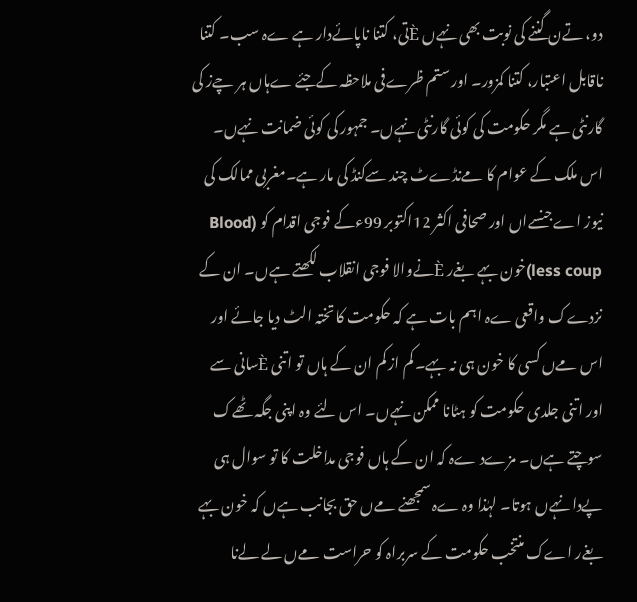دو، تےن گننے کی نوبت بھی نہےں Èتی، کتنا ناپائےدار ہے ےہ سب۔ کتنا ناقابل اعتبار، کتنا کمزور۔ اور ستم ظرےفی ملاحظہ کےجئے ےہاں ہر چےز کی گارنٹی ہے مگر حکومت کی کوئی گارنٹی نہےں۔ جمہور کی کوئی ضمانت نہےں۔ اس ملک کے عوام کا مےنڈےٹ چند سےکنڈ کی مار ہے۔مغربی ممالک کی نیوز اےجنسےاں اور صحافی اکثر 12اکتوبر 99ءکے فوجی اقدام کو (Blood less coup)خون بہے بغےر Èنےوالا فوجی انقلاب لکھتے ہےں۔ ان کے نزدےک واقعی ےہ اہم بات ہے کہ حکومت کا تختہ الٹ دیا جائے اور اس مےں کسی کا خون ہی نہ بہے۔ کم از کم ان کے ہاں تو اتنی Èسانی سے اور اتنی جلدی حکومت کو ہٹانا ممکن نہےں۔ اس لئے وہ اپنی جگہ ٹھےک سوچتے ہےں۔ مزےد ےہ کہ ان کے ہاں فوجی مداخلت کا تو سوال ہی پےدا نہےں ہوتا۔ لہٰذا وہ ےہ سمجھنے مےں حق بجانب ہےں کہ خون بہے بغےر اےک منتخب حکومت کے سربراہ کو حراست مےں لے لےنا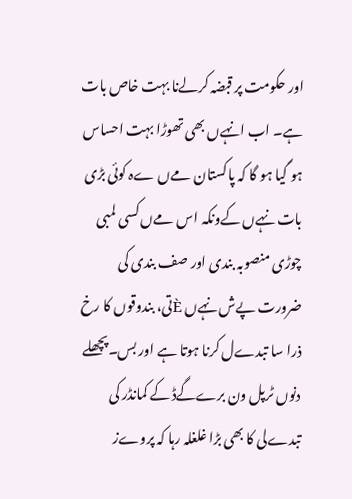اور حکومت پر قبضہ کرلےنا بہت خاص بات ہے۔ اب انہےں بھی تھوڑا بہت احساس ہو گیا ہو گا کہ پاکستان مےں ےہ کوئی بڑی بات نہےں کےونکہ اس مےں کسی لمبی چوڑی منصوبہ بندی اور صف بندی کی ضرورت پےش نہےں Èتی، بندوقوں کا رخ ذرا سا تبدےل کرنا ہوتا ہے اور بس۔پچھلے دنوں ٹرپل ون برےگےڈ کے کمانڈر کی تبدےلی کا بھی بڑا غلغلہ رہا کہ پروےز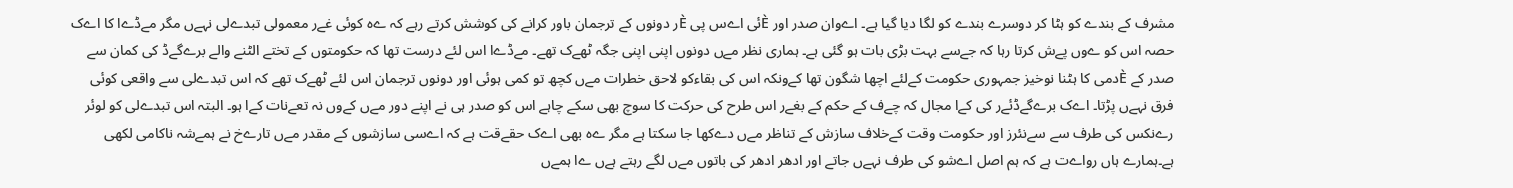مشرف کے بندے کو ہٹا کر دوسرے بندے کو لگا دیا گیا ہے۔ اےوان صدر اور Èئی اےس پی Èر دونوں کے ترجمان باور کرانے کی کوشش کرتے رہے کہ ےہ کوئی غےر معمولی تبدےلی نہےں مگر مےڈےا کا اےک حصہ اس کو ےوں پےش کرتا رہا کہ جےسے بہت بڑی بات ہو گئی ہے۔ ہماری نظر مےں دونوں اپنی اپنی جگہ ٹھےک تھے۔ مےڈےا اس لئے درست تھا کہ حکومتوں کے تختے الٹنے والے برےگےڈ کی کمان سے صدر کے Èدمی کا ہٹنا نوخیز جمہوری حکومت کےلئے اچھا شگون تھا کےونکہ اس کی بقاءکو لاحق خطرات مےں کچھ تو کمی ہوئی اور دونوں ترجمان اس لئے ٹھےک تھے کہ اس تبدےلی سے واقعی کوئی فرق نہےں پڑتا۔ اےک برےگےڈئےر کی کےا مجال کہ چےف کے حکم کے بغےر اس طرح کی حرکت کا سوچ بھی سکے چاہے اس کو صدر ہی نے اپنے دور مےں کےوں نہ تعےنات کےا ہو۔ البتہ اس تبدےلی کو لوئر رےنکس کی طرف سے سےنئرز اور حکومت وقت کےخلاف سازش کے تناظر مےں دےکھا جا سکتا ہے مگر ےہ بھی اےک حقےقت ہے کہ اےسی سازشوں کے مقدر مےں تارےخ نے ہمےشہ ناکامی لکھی ہے۔ہمارے ہاں رواےت ہے کہ ہم اصل اےشو کی طرف نہےں جاتے اور ادھر ادھر کی باتوں مےں لگے رہتے ہےں ےا ہمےں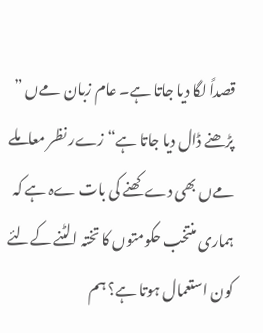قصداً لگا دیا جاتا ہے۔ عام زبان مےں ” پڑھنے ڈال دیا جاتا ہے“ زےر نظر معاملے مےں بھی دےکھنے کی بات ےہ ہے کہ ہماری منتخب حکومتوں کا تختہ الٹنے کےلئے کون استعمال ہوتا ہے؟ ہم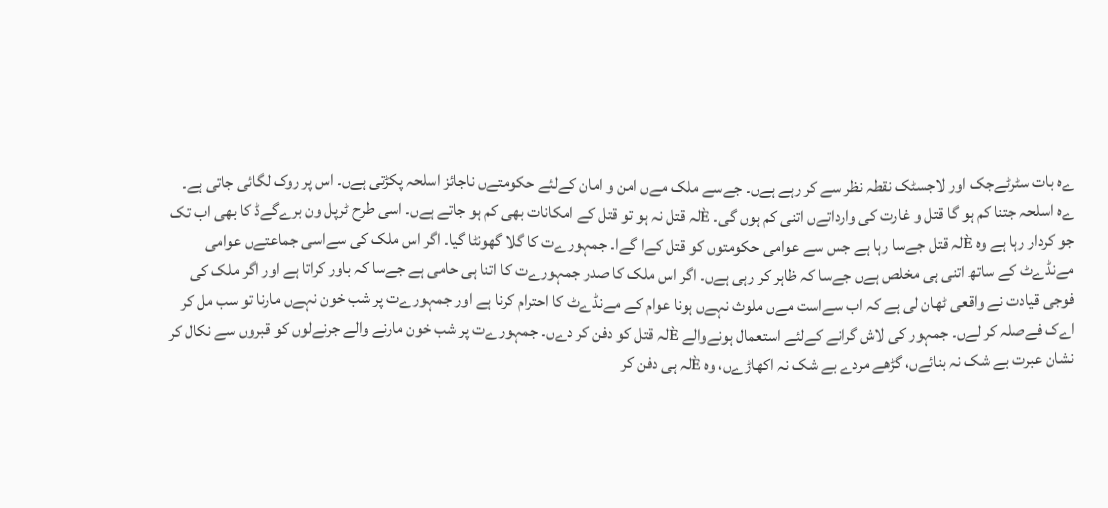ےہ بات سٹرٹےجک اور لاجسٹک نقطہ نظر سے کر رہے ہےں۔ جےسے ملک مےں امن و امان کےلئے حکومتےں ناجائز اسلحہ پکڑتی ہےں۔ اس پر روک لگائی جاتی ہے۔ ےہ اسلحہ جتنا کم ہو گا قتل و غارت کی وارداتےں اتنی کم ہوں گی۔ Èلہ قتل نہ ہو تو قتل کے امکانات بھی کم ہو جاتے ہےں۔ اسی طرح ٹرپل ون برےگےڈ کا بھی اب تک جو کردار رہا ہے وہ Èلہ قتل جےسا رہا ہے جس سے عوامی حکومتوں کو قتل کےا گےا۔ جمہورےت کا گلا گھونٹا گیا۔ اگر اس ملک کی سےاسی جماعتےں عوامی مےنڈےٹ کے ساتھ اتنی ہی مخلص ہےں جےسا کہ ظاہر کر رہی ہےں۔ اگر اس ملک کا صدر جمہورےت کا اتنا ہی حامی ہے جےسا کہ باور کراتا ہے اور اگر ملک کی فوجی قیادت نے واقعی ٹھان لی ہے کہ اب سےاست مےں ملوث نہےں ہونا عوام کے مےنڈےٹ کا احترام کرنا ہے اور جمہورےت پر شب خون نہےں مارنا تو سب مل کر اےک فےصلہ کر لےں۔ جمہور کی لاش گرانے کےلئے استعمال ہونےوالے Èلہ قتل کو دفن کر دےں۔ جمہورےت پر شب خون مارنے والے جرنےلوں کو قبروں سے نکال کر نشان عبرت بے شک نہ بنائےں، گڑھے مردے بے شک نہ اکھاڑےں، وہ Èلہ ہی دفن کر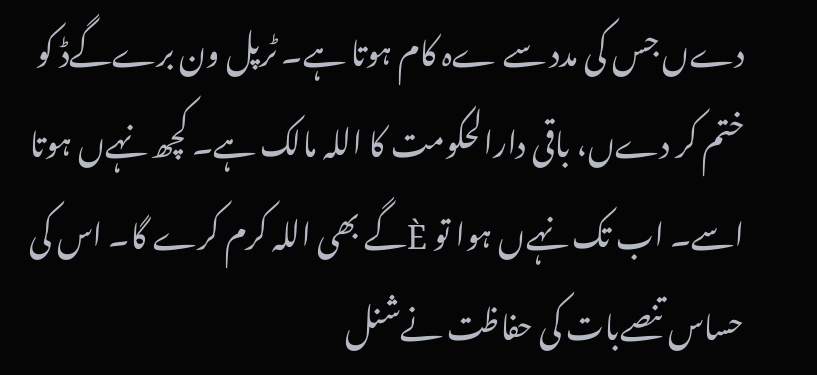دےں جس کی مدد سے ےہ کام ہوتا ہے۔ ٹرپل ون برےگےڈ کو ختم کر دےں، باقی دارالحکومت کا اللہ مالک ہے۔ کچھ نہےں ہوتا اسے۔ اب تک نہےں ہوا تو Èگے بھی اللہ کرم کرے گا۔ اس کی حساس تنصےبات کی حفاظت نےشنل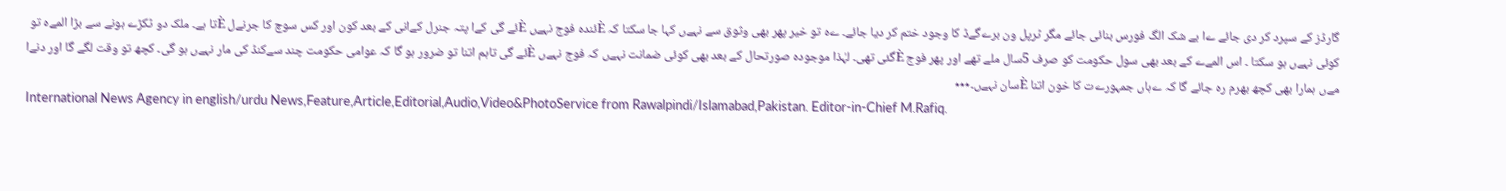گارڈز کے سپرد کر دی جائے ےا بے شک الگ فورس بنائی جائے مگر ٹرپل ون برےگےڈ کا وجود ختم کر دیا جائے۔ ےہ تو خیر پھر بھی وثوق سے نہےں کہا جا سکتا کہ Èئندہ فوج نہےں Èئے گی کےا پتہ جنرل کےانی کے بعد کون اور کس سوچ کا جرنےل Èتا ہے۔ ملک دو ٹکڑے ہونے سے بڑا المےہ تو کوئی نہےں ہو سکتا ۔ اس المےے کے بعد بھی سول حکومت کو صرف 5سال ملے تھے اور پھر فوج Èگئی تھی۔ لہٰذا موجودہ صورتحال کے بعد بھی کوئی ضمانت نہےں کہ فوج نہےں Èئے گی تاہم اتنا تو ضرور ہو گا کہ عوامی حکومت چند سےکنڈ کی مار نہےں ہو گی۔ کچھ تو وقت لگے گا اور دنےا مےں ہمارا بھی کچھ بھرم رہ جائے گا کہ ےہاں جمہورےت کا خون اتنا Èسان نہےں۔٭٭٭
International News Agency in english/urdu News,Feature,Article,Editorial,Audio,Video&PhotoService from Rawalpindi/Islamabad,Pakistan. Editor-in-Chief M.Rafiq.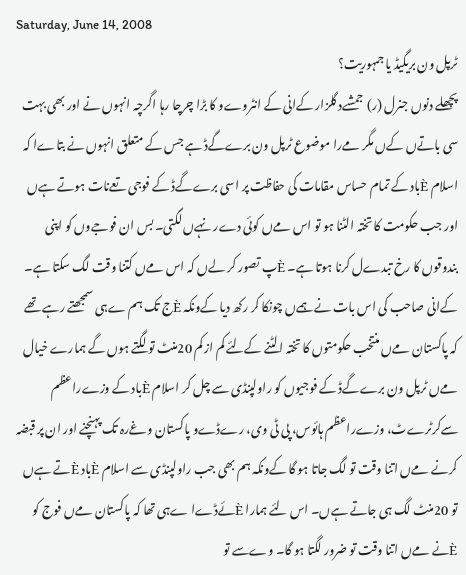Saturday, June 14, 2008
ٹرپل ون بریگیڈ یا جمہوریت؟
پچھلے دنوں جنرل (ر) جمشےد گلزار کےانی کے انٹروےو کا بڑا چرچا رہا اگرچہ انہوں نے اور بھی بہت سی باتےں کےں مگر مےرا موضوع ٹرپل ون برےگےڈ ہے جس کے متعلق انہوں نے بتاےا کہ اسلام Èباد کے تمام حساس مقامات کی حفاظت پر اسی برےگےڈ کے فوجی تعےنات ہوتے ہےں اور جب حکومت کا تختہ الٹنا ہو تو اس مےں کوئی دےر نہےں لگتی۔ بس ان فوجےوں کو اپنی بندوقوں کا رخ تبدےل کرنا ہوتا ہے۔ Èپ تصور کر لےں کہ اس مےں کتنا وقت لگ سکتا ہے۔ کےانی صاحب کی اس بات نے ہمےں چونکا کر رکھ دیا کےونکہ Èج تک ہم ےہی سمجھتے رہے تھے کہ پاکستان مےں منتخب حکومتوں کا تختہ الٹنے کےلئے کم از کم 20منٹ تو لگتے ہوں گے ہمارے خیال مےں ٹرپل ون برےگےڈ کے فوجیوں کو راولپنڈی سے چل کر اسلام Èباد کے وزےراعظم سےکرٹرےٹ، وزےراعظم ہائوس، پی ٹی وی، رےڈےو پاکستان وغےرہ تک پہنچنے اور ان پر قبضہ کرنے مےں اتنا وقت تو لگ جاتا ہو گا کےونکہ ہم بھی جب راولپنڈی سے اسلام Èباد Èتے ہےں تو 20منٹ لگ ہی جاتے ہےں۔ اس لئے ہمارا Èئےڈےا ےہی تھا کہ پاکستان مےں فوج کو Èنے مےں اتنا وقت تو ضرور لگتا ہو گا۔ وےسے تو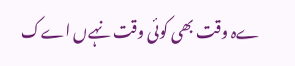ےہ وقت بھی کوئی وقت نہےں اےک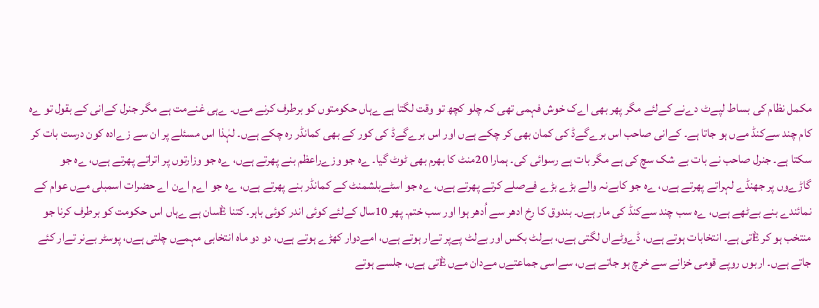مکمل نظام کی بساط لپےٹ دےنے کےلئے مگر پھر بھی اےک خوش فہمی تھی کہ چلو کچھ تو وقت لگتا ہے ےہاں حکومتوں کو برطرف کرنے مےں۔ ےہی غنےمت ہے مگر جنرل کےانی کے بقول تو ےہ کام چند سےکنڈ مےں ہو جاتا ہے۔ کےانی صاحب اس برےگےڈ کی کمان بھی کر چکے ہےں اور اس برےگےڈ کی کور کے بھی کمانڈر رہ چکے ہےں۔ لہٰذا اس مسئلے پر ان سے زےادہ کون درست بات کر سکتا ہے۔ جنرل صاحب نے بات بے شک سچ کی ہے مگر بات ہے رسوائی کی۔ ہمارا 20منٹ کا بھرم بھی ٹوٹ گیا۔ ےہ جو وزےراعظم بنے پھرتے ہےں، ےہ جو وزارتوں پر اتراتے پھرتے ہےں، ےہ جو گاڑےوں پر جھنڈے لہراتے پھرتے ہےں، ےہ جو کابےنہ والے بڑے بڑے فےصلے کرتے پھرتے ہےں، ےہ جو اسٹےبلشمنٹ کے کمانڈر بنے پھرتے ہےں، ےہ جو اےم اےن اے حضرات اسمبلی مےں عوام کے نمائندے بنے بےٹھے ہےں، ےہ سب چند سےکنڈ کی مار ہےں۔ بندوق کا رخ ادھر سے اُدھر ہوا اور سب ختم۔ پھر 10سال کےلئے کوئی اندر کوئی باہر۔ کتنا Èسان ہے ےہاں اس حکومت کو برطرف کرنا جو منتخب ہو کر Èتی ہے۔ انتخابات ہوتے ہےں، ڈےوٹےاں لگتی ہےں، بےلٹ بکس اور بےلٹ پےپر تےار ہوتے ہےں، امےدوار کھڑے ہوتے ہےں، دو دو ماہ انتخابی مہمےں چلتی ہےں، پوسٹر بےنر تےار کئے جاتے ہےں۔ اربوں روپے قومی خزانے سے خرچ ہو جاتے ہےں، سےاسی جماعتےں مےدان مےں Èتی ہےں، جلسے ہوتے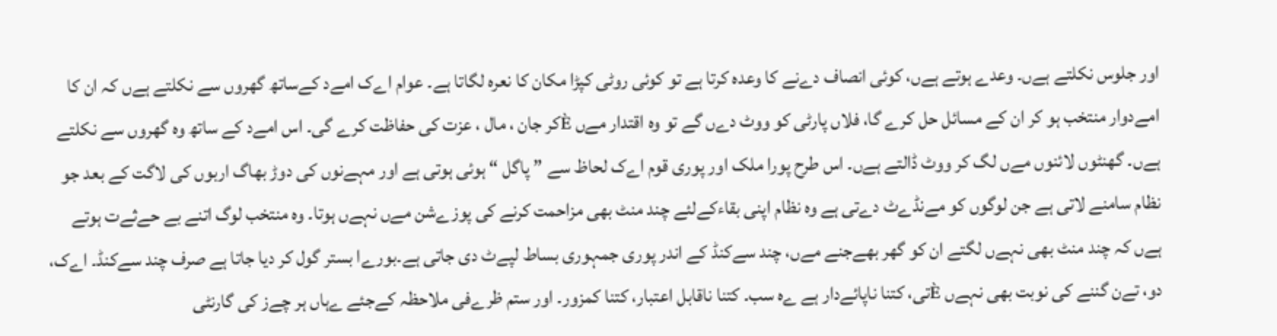اور جلوس نکلتے ہےں۔ وعدے ہوتے ہےں، کوئی انصاف دےنے کا وعدہ کرتا ہے تو کوئی روٹی کپڑا مکان کا نعرہ لگاتا ہے۔ عوام اےک امےد کےساتھ گھروں سے نکلتے ہےں کہ ان کا امےدوار منتخب ہو کر ان کے مسائل حل کرے گا، فلاں پارٹی کو ووٹ دےں گے تو وہ اقتدار مےں Èکر جان ، مال ، عزت کی حفاظت کرے گی۔ اس امےد کے ساتھ وہ گھروں سے نکلتے ہےں۔ گھنٹوں لائنوں مےں لگ کر ووٹ ڈالتے ہےں۔ اس طرح پورا ملک اور پوری قوم اےک لحاظ سے ” پاگل “ ہوئی ہوتی ہے اور مہےنوں کی دوڑ بھاگ اربوں کی لاگت کے بعد جو نظام سامنے لاتی ہے جن لوگوں کو مےنڈےٹ دےتی ہے وہ نظام اپنی بقاءکےلئے چند منٹ بھی مزاحمت کرنے کی پوزےشن مےں نہےں ہوتا۔ وہ منتخب لوگ اتنے بے حےثےت ہوتے ہےں کہ چند منٹ بھی نہےں لگتے ان کو گھر بھےجنے مےں، چند سےکنڈ کے اندر پوری جمہوری بساط لپےٹ دی جاتی ہے۔بورےا بستر گول کر دیا جاتا ہے صرف چند سےکنڈ۔ اےک، دو، تےن گننے کی نوبت بھی نہےں Èتی، کتنا ناپائےدار ہے ےہ سب۔ کتنا ناقابل اعتبار، کتنا کمزور۔ اور ستم ظرےفی ملاحظہ کےجئے ےہاں ہر چےز کی گارنٹی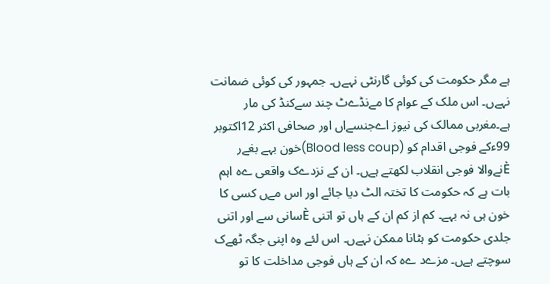ہے مگر حکومت کی کوئی گارنٹی نہےں۔ جمہور کی کوئی ضمانت نہےں۔ اس ملک کے عوام کا مےنڈےٹ چند سےکنڈ کی مار ہے۔مغربی ممالک کی نیوز اےجنسےاں اور صحافی اکثر 12اکتوبر 99ءکے فوجی اقدام کو (Blood less coup)خون بہے بغےر Èنےوالا فوجی انقلاب لکھتے ہےں۔ ان کے نزدےک واقعی ےہ اہم بات ہے کہ حکومت کا تختہ الٹ دیا جائے اور اس مےں کسی کا خون ہی نہ بہے۔ کم از کم ان کے ہاں تو اتنی Èسانی سے اور اتنی جلدی حکومت کو ہٹانا ممکن نہےں۔ اس لئے وہ اپنی جگہ ٹھےک سوچتے ہےں۔ مزےد ےہ کہ ان کے ہاں فوجی مداخلت کا تو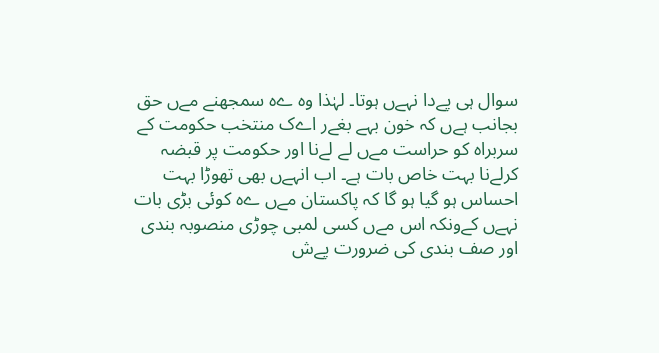سوال ہی پےدا نہےں ہوتا۔ لہٰذا وہ ےہ سمجھنے مےں حق بجانب ہےں کہ خون بہے بغےر اےک منتخب حکومت کے سربراہ کو حراست مےں لے لےنا اور حکومت پر قبضہ کرلےنا بہت خاص بات ہے۔ اب انہےں بھی تھوڑا بہت احساس ہو گیا ہو گا کہ پاکستان مےں ےہ کوئی بڑی بات نہےں کےونکہ اس مےں کسی لمبی چوڑی منصوبہ بندی اور صف بندی کی ضرورت پےش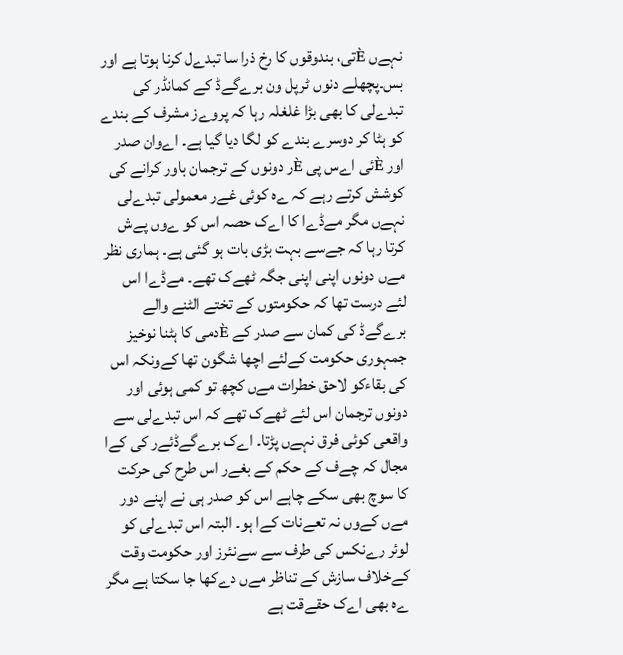نہےں Èتی، بندوقوں کا رخ ذرا سا تبدےل کرنا ہوتا ہے اور بس۔پچھلے دنوں ٹرپل ون برےگےڈ کے کمانڈر کی تبدےلی کا بھی بڑا غلغلہ رہا کہ پروےز مشرف کے بندے کو ہٹا کر دوسرے بندے کو لگا دیا گیا ہے۔ اےوان صدر اور Èئی اےس پی Èر دونوں کے ترجمان باور کرانے کی کوشش کرتے رہے کہ ےہ کوئی غےر معمولی تبدےلی نہےں مگر مےڈےا کا اےک حصہ اس کو ےوں پےش کرتا رہا کہ جےسے بہت بڑی بات ہو گئی ہے۔ ہماری نظر مےں دونوں اپنی اپنی جگہ ٹھےک تھے۔ مےڈےا اس لئے درست تھا کہ حکومتوں کے تختے الٹنے والے برےگےڈ کی کمان سے صدر کے Èدمی کا ہٹنا نوخیز جمہوری حکومت کےلئے اچھا شگون تھا کےونکہ اس کی بقاءکو لاحق خطرات مےں کچھ تو کمی ہوئی اور دونوں ترجمان اس لئے ٹھےک تھے کہ اس تبدےلی سے واقعی کوئی فرق نہےں پڑتا۔ اےک برےگےڈئےر کی کےا مجال کہ چےف کے حکم کے بغےر اس طرح کی حرکت کا سوچ بھی سکے چاہے اس کو صدر ہی نے اپنے دور مےں کےوں نہ تعےنات کےا ہو۔ البتہ اس تبدےلی کو لوئر رےنکس کی طرف سے سےنئرز اور حکومت وقت کےخلاف سازش کے تناظر مےں دےکھا جا سکتا ہے مگر ےہ بھی اےک حقےقت ہے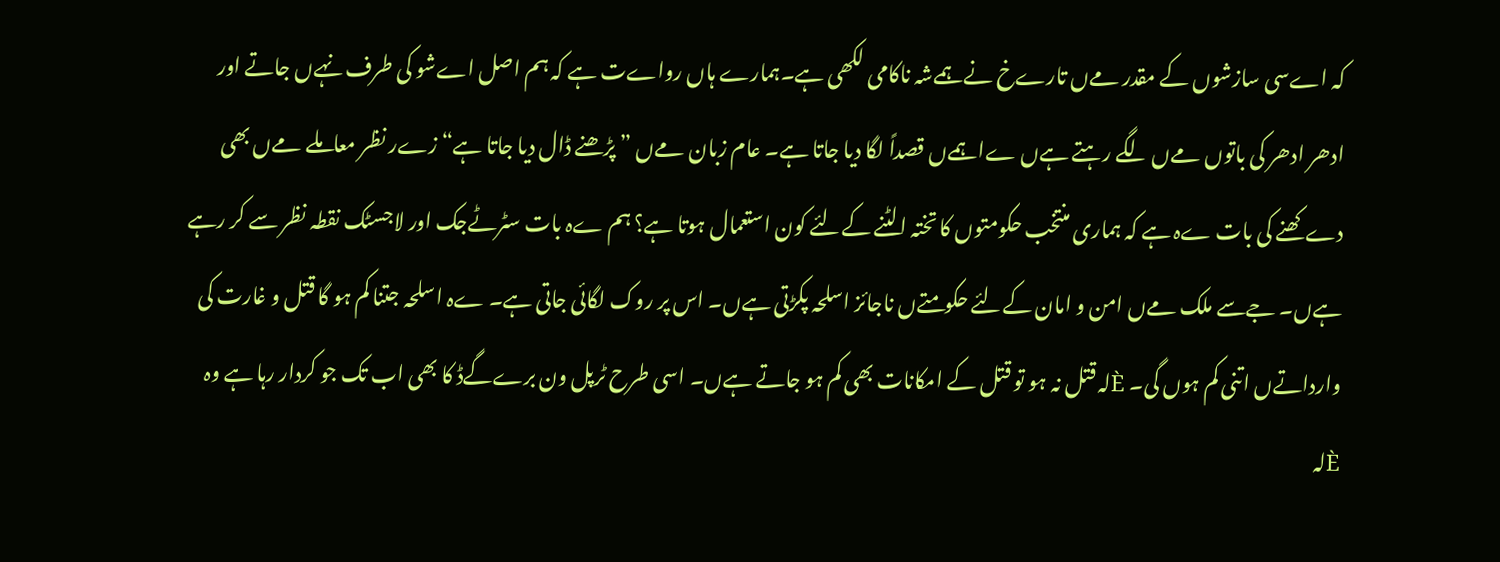کہ اےسی سازشوں کے مقدر مےں تارےخ نے ہمےشہ ناکامی لکھی ہے۔ہمارے ہاں رواےت ہے کہ ہم اصل اےشو کی طرف نہےں جاتے اور ادھر ادھر کی باتوں مےں لگے رہتے ہےں ےا ہمےں قصداً لگا دیا جاتا ہے۔ عام زبان مےں ” پڑھنے ڈال دیا جاتا ہے“ زےر نظر معاملے مےں بھی دےکھنے کی بات ےہ ہے کہ ہماری منتخب حکومتوں کا تختہ الٹنے کےلئے کون استعمال ہوتا ہے؟ ہم ےہ بات سٹرٹےجک اور لاجسٹک نقطہ نظر سے کر رہے ہےں۔ جےسے ملک مےں امن و امان کےلئے حکومتےں ناجائز اسلحہ پکڑتی ہےں۔ اس پر روک لگائی جاتی ہے۔ ےہ اسلحہ جتنا کم ہو گا قتل و غارت کی وارداتےں اتنی کم ہوں گی۔ Èلہ قتل نہ ہو تو قتل کے امکانات بھی کم ہو جاتے ہےں۔ اسی طرح ٹرپل ون برےگےڈ کا بھی اب تک جو کردار رہا ہے وہ Èلہ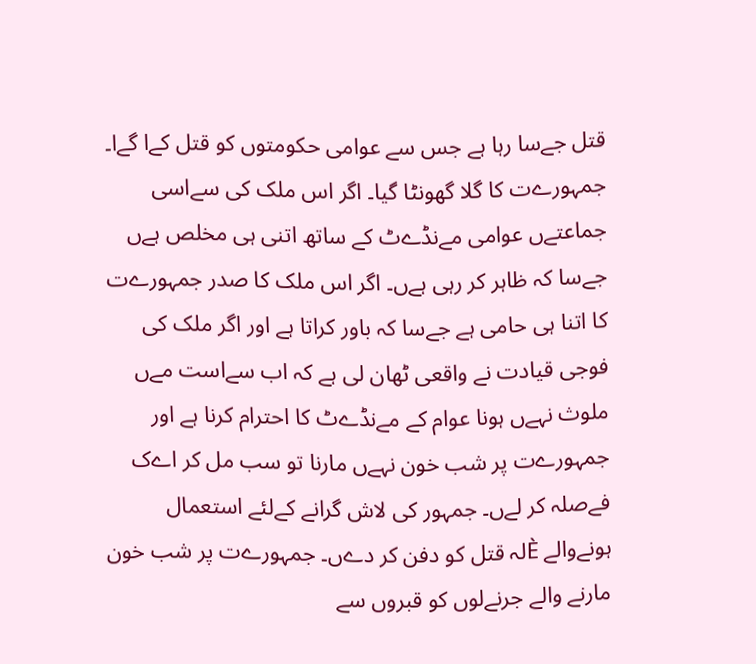قتل جےسا رہا ہے جس سے عوامی حکومتوں کو قتل کےا گےا۔ جمہورےت کا گلا گھونٹا گیا۔ اگر اس ملک کی سےاسی جماعتےں عوامی مےنڈےٹ کے ساتھ اتنی ہی مخلص ہےں جےسا کہ ظاہر کر رہی ہےں۔ اگر اس ملک کا صدر جمہورےت کا اتنا ہی حامی ہے جےسا کہ باور کراتا ہے اور اگر ملک کی فوجی قیادت نے واقعی ٹھان لی ہے کہ اب سےاست مےں ملوث نہےں ہونا عوام کے مےنڈےٹ کا احترام کرنا ہے اور جمہورےت پر شب خون نہےں مارنا تو سب مل کر اےک فےصلہ کر لےں۔ جمہور کی لاش گرانے کےلئے استعمال ہونےوالے Èلہ قتل کو دفن کر دےں۔ جمہورےت پر شب خون مارنے والے جرنےلوں کو قبروں سے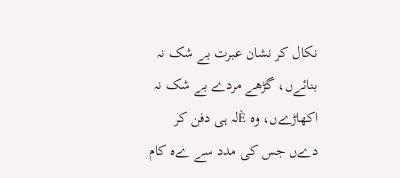نکال کر نشان عبرت بے شک نہ بنائےں، گڑھے مردے بے شک نہ اکھاڑےں، وہ Èلہ ہی دفن کر دےں جس کی مدد سے ےہ کام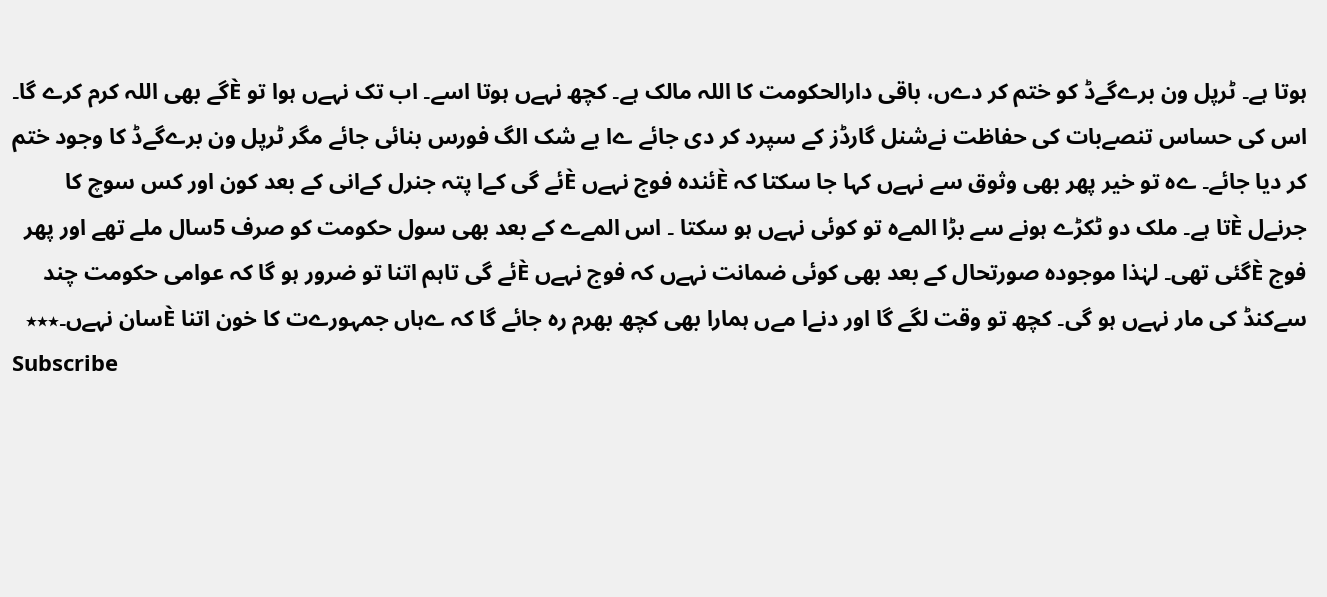ہوتا ہے۔ ٹرپل ون برےگےڈ کو ختم کر دےں، باقی دارالحکومت کا اللہ مالک ہے۔ کچھ نہےں ہوتا اسے۔ اب تک نہےں ہوا تو Èگے بھی اللہ کرم کرے گا۔ اس کی حساس تنصےبات کی حفاظت نےشنل گارڈز کے سپرد کر دی جائے ےا بے شک الگ فورس بنائی جائے مگر ٹرپل ون برےگےڈ کا وجود ختم کر دیا جائے۔ ےہ تو خیر پھر بھی وثوق سے نہےں کہا جا سکتا کہ Èئندہ فوج نہےں Èئے گی کےا پتہ جنرل کےانی کے بعد کون اور کس سوچ کا جرنےل Èتا ہے۔ ملک دو ٹکڑے ہونے سے بڑا المےہ تو کوئی نہےں ہو سکتا ۔ اس المےے کے بعد بھی سول حکومت کو صرف 5سال ملے تھے اور پھر فوج Èگئی تھی۔ لہٰذا موجودہ صورتحال کے بعد بھی کوئی ضمانت نہےں کہ فوج نہےں Èئے گی تاہم اتنا تو ضرور ہو گا کہ عوامی حکومت چند سےکنڈ کی مار نہےں ہو گی۔ کچھ تو وقت لگے گا اور دنےا مےں ہمارا بھی کچھ بھرم رہ جائے گا کہ ےہاں جمہورےت کا خون اتنا Èسان نہےں۔٭٭٭
Subscribe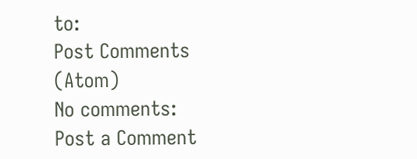to:
Post Comments (Atom)
No comments:
Post a Comment